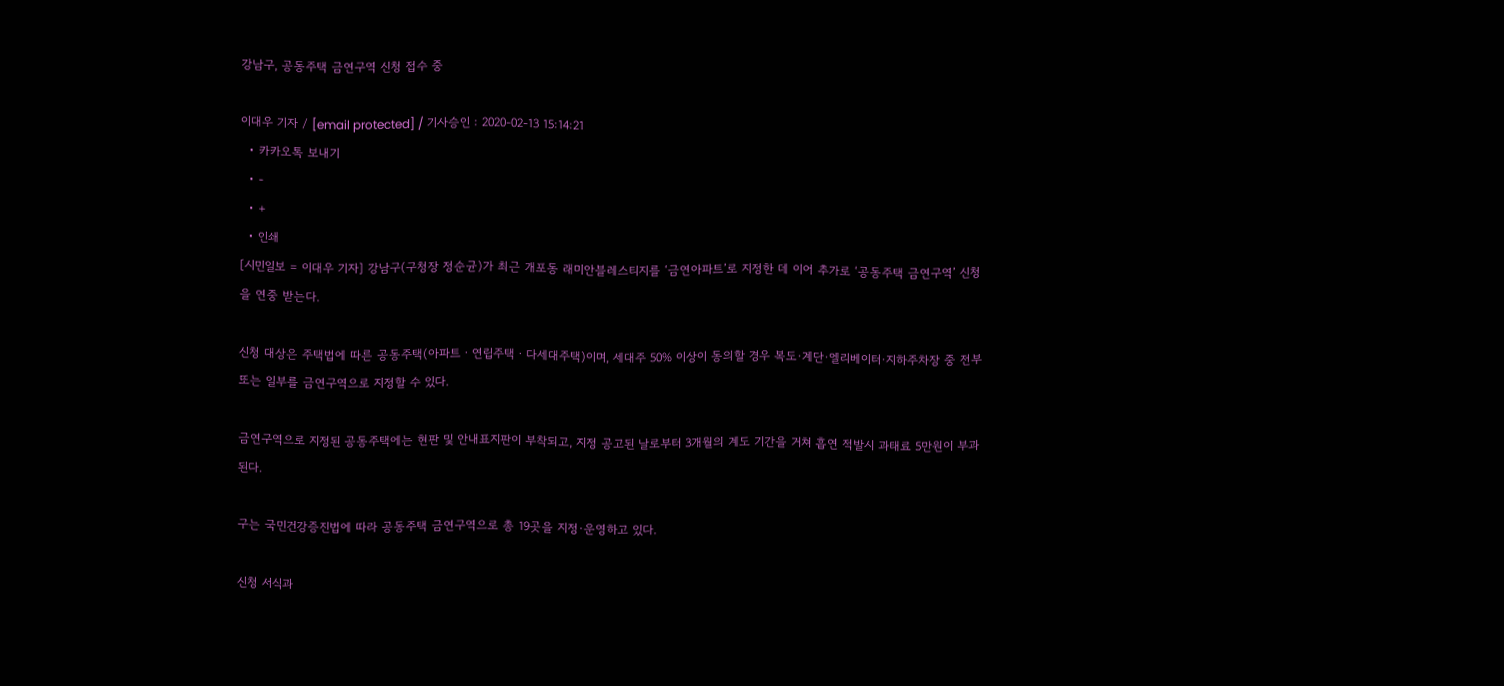강남구, 공동주택 금연구역 신청 접수 중

이대우 기자 / [email protected] / 기사승인 : 2020-02-13 15:14:21
  • 카카오톡 보내기
  • -
  • +
  • 인쇄
[시민일보 = 이대우 기자] 강남구(구청장 정순균)가 최근 개포동 래미안블레스티지를 ‘금연아파트’로 지정한 데 이어 추가로 ‘공동주택 금연구역’ 신청을 연중 받는다.

신청 대상은 주택법에 따른 공동주택(아파트ㆍ연립주택ㆍ다세대주택)이며, 세대주 50% 이상이 동의할 경우 복도·계단·엘리베이터·지하주차장 중 전부 또는 일부를 금연구역으로 지정할 수 있다.

금연구역으로 지정된 공동주택에는 현판 및 안내표지판이 부착되고, 지정 공고된 날로부터 3개월의 계도 기간을 거쳐 흡연 적발시 과태료 5만원이 부과된다.

구는 국민건강증진법에 따라 공동주택 금연구역으로 총 19곳을 지정·운영하고 있다.

신청 서식과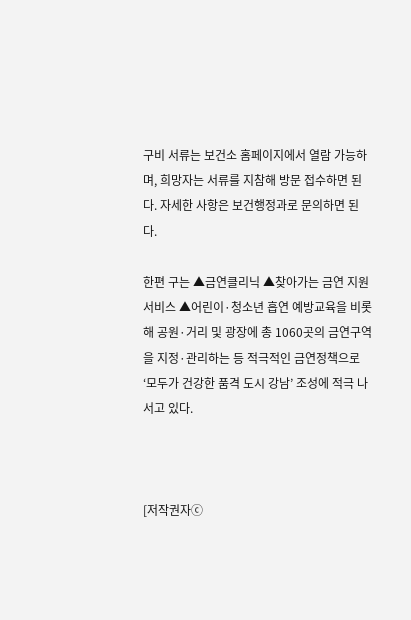구비 서류는 보건소 홈페이지에서 열람 가능하며, 희망자는 서류를 지참해 방문 접수하면 된다. 자세한 사항은 보건행정과로 문의하면 된다.

한편 구는 ▲금연클리닉 ▲찾아가는 금연 지원 서비스 ▲어린이·청소년 흡연 예방교육을 비롯해 공원·거리 및 광장에 총 1060곳의 금연구역을 지정·관리하는 등 적극적인 금연정책으로 ‘모두가 건강한 품격 도시 강남’ 조성에 적극 나서고 있다.



[저작권자ⓒ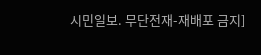시민일보. 무단전재-재배포 금지]